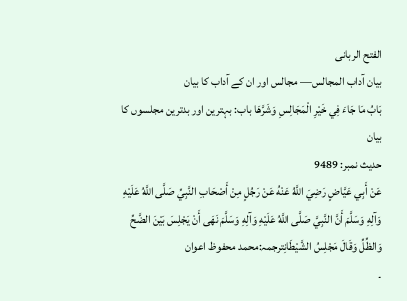الفتح الربانی
بيان آداب المجالس— مجالس اور ان کے آداب کا بیان
بَابُ مَا جَاءَ فِي خَيْرِ الْمَجَالِسِ وَشَرَّهَا باب: بہترین اور بدترین مجلسوں کا بیان
حدیث نمبر: 9489
عَنْ أَبِي عَيَّاضٍ رَضِيَ اللَّهُ عَنْهُ عَنْ رَجُلٍ مِنْ أَصْحَابِ النَّبِيِّ صَلَّى اللَّهُ عَلَيْهِ وَآلِهِ وَسَلَّمَ أَنَّ النَّبِيَّ صَلَّى اللَّهُ عَلَيْهِ وَآلِهِ وَسَلَّمَ نَهَى أَنْ يَجْلِسَ بَيْنَ الضَّحِّ وَالظِّلِّ وَقَالَ مَجْلِسُ الشَّيْطَانِترجمہ:محمد محفوظ اعوان
۔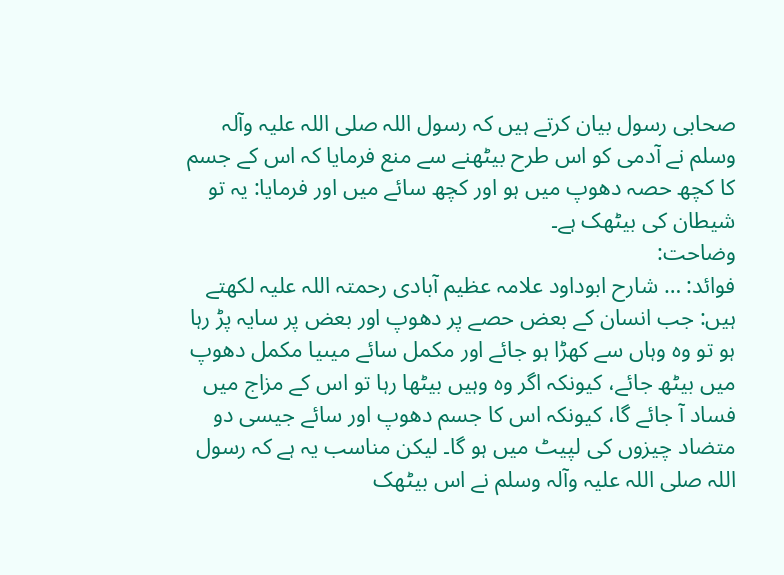صحابی رسول بیان کرتے ہیں کہ رسول اللہ صلی اللہ علیہ وآلہ وسلم نے آدمی کو اس طرح بیٹھنے سے منع فرمایا کہ اس کے جسم کا کچھ حصہ دھوپ میں ہو اور کچھ سائے میں اور فرمایا: یہ تو شیطان کی بیٹھک ہے۔
وضاحت:
فوائد: … شارح ابوداود علامہ عظیم آبادی رحمتہ اللہ علیہ لکھتے ہیں: جب انسان کے بعض حصے پر دھوپ اور بعض پر سایہ پڑ رہا ہو تو وہ وہاں سے کھڑا ہو جائے اور مکمل سائے میںیا مکمل دھوپ میں بیٹھ جائے، کیونکہ اگر وہ وہیں بیٹھا رہا تو اس کے مزاج میں فساد آ جائے گا، کیونکہ اس کا جسم دھوپ اور سائے جیسی دو متضاد چیزوں کی لپیٹ میں ہو گا۔ لیکن مناسب یہ ہے کہ رسول اللہ صلی اللہ علیہ وآلہ وسلم نے اس بیٹھک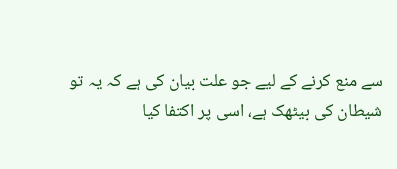سے منع کرنے کے لیے جو علت بیان کی ہے کہ یہ تو شیطان کی بیٹھک ہے، اسی پر اکتفا کیا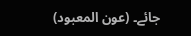جائے۔ (عون المعبود)